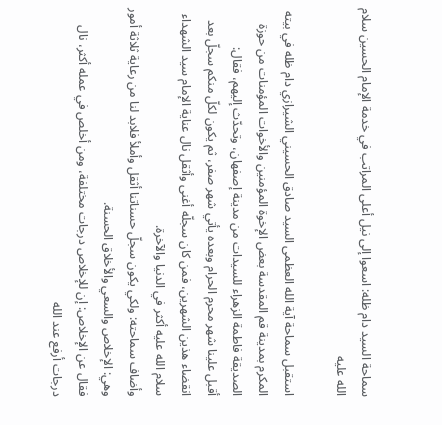سماحة السيد دام ظله: اسعوا إلى نيل أعلى المراتب في خدمة الإمام الحسين سلام الله عليه

استقبل سماحة آية الله العظمى السيد صادق الحسيني الشيرازي دام ظله في بيته المكرم بمدينة قم المقدسة بعض الإخوة المؤمنين والأخوات المؤمنات من حوزة الصديقة فاطمة الزهراء للسيدات من مدينة إصفهان، وتحدّث إليهم، فقال:
أقبل علينا شهر محرم الحرام وبعده يأتي شهر صفر، ثم يكون لكلّ منكم سجلّ بعد انقضاء هذين الشهرين، فمن كان سجلّه أغنى وأثقل نال عناية الإمام سيد الشهداء سلام الله عليه أكثر في الدنيا والآخرة.
وأضاف سماحته: ولكي يكون سجلّ حسناتنا أثقل وأملأ فلابد لنا من رعاية ثلاثة أمور وهي: الإخلاص والسعي والأخلاق الحسنة.
فقال عن الإخلاص: إن للإخلاص درجات مختلفة، ومن أخلص في عمله أكثر، نال درجات أرفع عند الله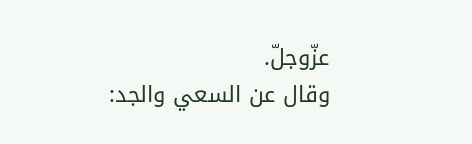عزّوجلّ.
وقال عن السعي والجد: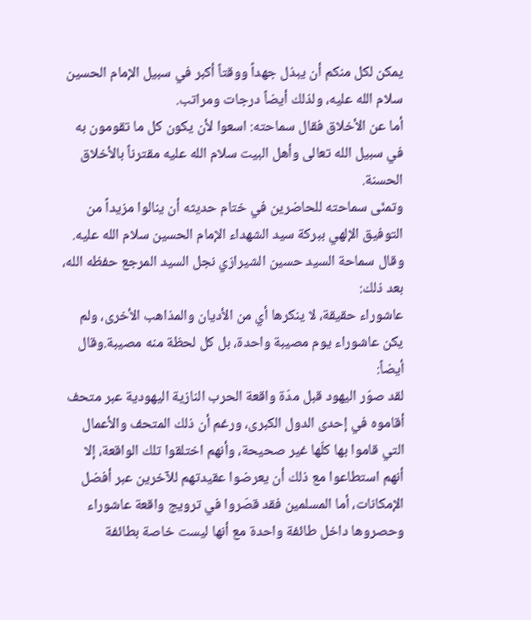يمكن لكل منكم أن يبذل جهداً ووقتاً أكبر في سبيل الإمام الحسين سلام الله عليه، ولذلك أيضاً درجات ومراتب.
أما عن الأخلاق فقال سماحته: اسعوا لأن يكون كل ما تقومون به في سبيل الله تعالى وأهل البيت سلام الله عليه مقترناً بالأخلاق الحسنة.
وتمنّى سماحته للحاضرين في ختام حديثه أن ينالوا مزيداً من التوفيق الإلهي ببركة سيد الشهداء الإمام الحسين سلام الله عليه.
وقال سماحة السيد حسين الشيرازي نجل السيد المرجع حفظه الله، بعد ذلك:
عاشوراء حقيقة، لا ينكرها أي من الأديان والمذاهب الأخرى، ولم يكن عاشوراء يوم مصيبة واحدة، بل كل لحظة منه مصيبة.وقال أيضاً:
لقد صوّر اليهود قبل مدّة واقعة الحرب النازية اليهودية عبر متحف أقاموه في إحدى الدول الكبرى، ورغم أن ذلك المتحف والأعمال التي قاموا بها كلّها غير صحيحة، وأنهم اختلقوا تلك الواقعة، إلا أنهم استطاعوا مع ذلك أن يعرضوا عقيدتهم للآخرين عبر أفضل الإمكانات، أما المسلمين فقد قصّروا في ترويج واقعة عاشوراء وحصروها داخل طائفة واحدة مع أنها ليست خاصة بطائفة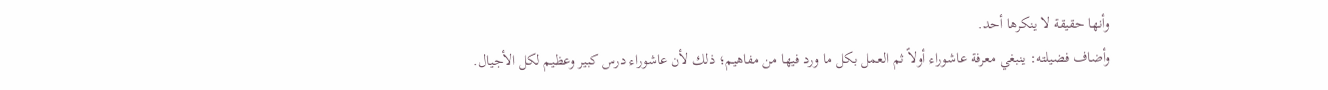وأنها حقيقة لا ينكرها أحد.
وأضاف فضيلته: ينبغي معرفة عاشوراء أولاً ثم العمل بكل ما ورد فيها من مفاهيم؛ ذلك لأن عاشوراء درس كبير وعظيم لكل الأجيال.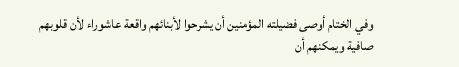وفي الختام أوصى فضيلته المؤمنين أن يشرحوا لأبنائهم واقعة عاشوراء لأن قلوبهم صافية ويمكنهم أن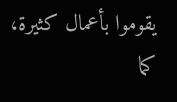يقوموا بأعمال كثيرة، كما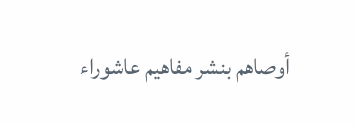أوصاهم بنشر مفاهيم عاشوراء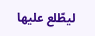ليطّلع عليها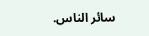سائر الناس.